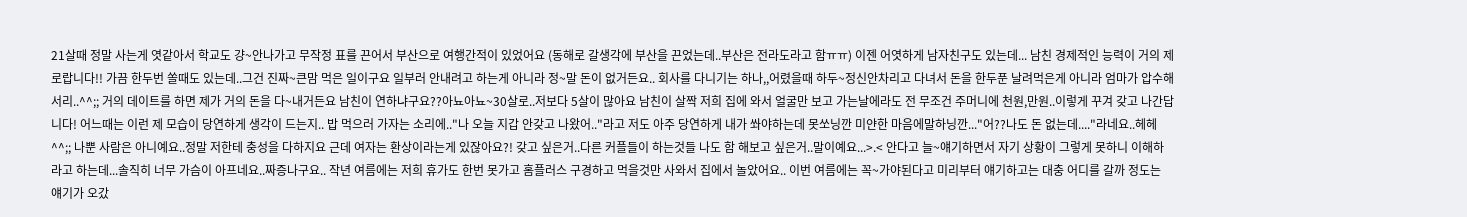21살때 정말 사는게 엿같아서 학교도 걍~안나가고 무작정 표를 끈어서 부산으로 여행간적이 있었어요 (동해로 갈생각에 부산을 끈었는데..부산은 전라도라고 함ㅠㅠ) 이젠 어엿하게 남자친구도 있는데... 남친 경제적인 능력이 거의 제로랍니다!! 가끔 한두번 쏠때도 있는데..그건 진짜~큰맘 먹은 일이구요 일부러 안내려고 하는게 아니라 정~말 돈이 없거든요.. 회사를 다니기는 하나,,어렸을때 하두~정신안차리고 다녀서 돈을 한두푼 날려먹은게 아니라 엄마가 압수해서리..^^;; 거의 데이트를 하면 제가 거의 돈을 다~내거든요 남친이 연하냐구요??아뇨아뇨~30살로..저보다 5살이 많아요 남친이 살짝 저희 집에 와서 얼굴만 보고 가는날에라도 전 무조건 주머니에 천원,만원..이렇게 꾸겨 갖고 나간답니다! 어느때는 이런 제 모습이 당연하게 생각이 드는지.. 밥 먹으러 가자는 소리에.."나 오늘 지갑 안갖고 나왔어.."라고 저도 아주 당연하게 내가 쏴야하는데 못쏘닝깐 미얀한 마음에말하닝깐..."어??나도 돈 없는데...."라네요..헤헤^^;; 나뿐 사람은 아니예요..정말 저한테 충성을 다하지요 근데 여자는 환상이라는게 있잖아요?! 갖고 싶은거..다른 커플들이 하는것들 나도 함 해보고 싶은거..말이예요...>.< 안다고 늘~얘기하면서 자기 상황이 그렇게 못하니 이해하라고 하는데...솔직히 너무 가슴이 아프네요..짜증나구요.. 작년 여름에는 저희 휴가도 한번 못가고 홈플러스 구경하고 먹을것만 사와서 집에서 놀았어요.. 이번 여름에는 꼭~가야된다고 미리부터 얘기하고는 대충 어디를 갈까 정도는 얘기가 오갔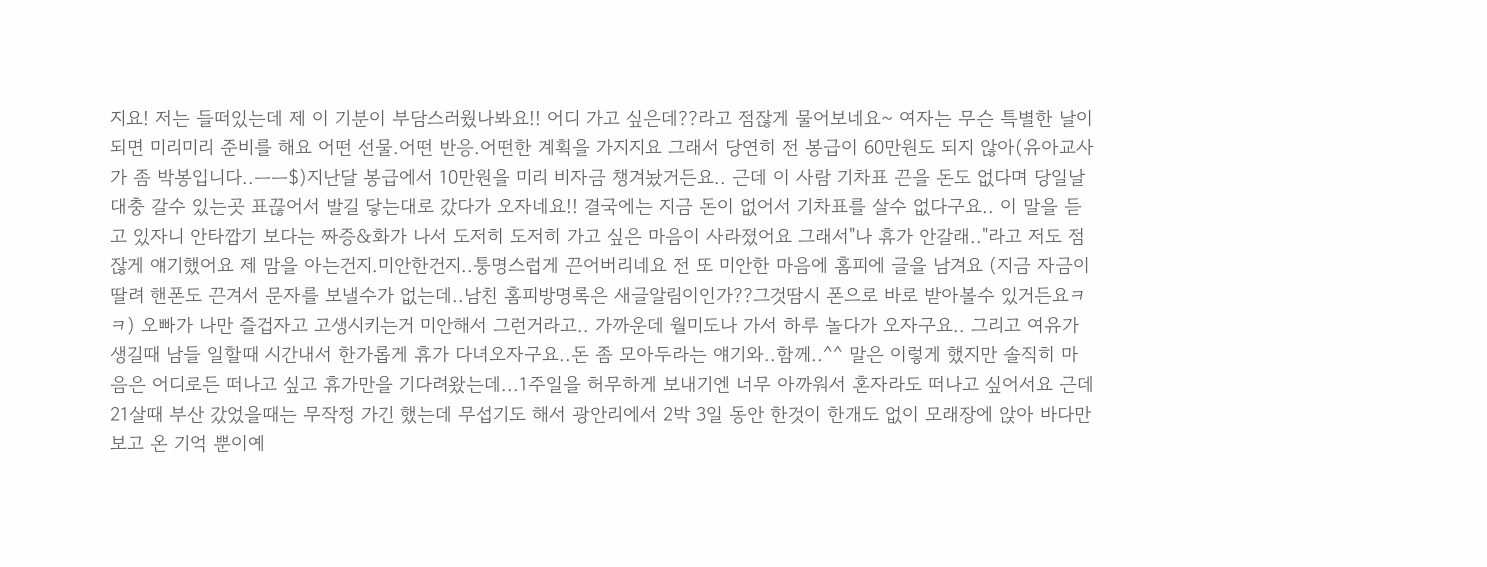지요! 저는 들떠있는데 제 이 기분이 부담스러웠나봐요!! 어디 가고 싶은데??라고 점잖게 물어보네요~ 여자는 무슨 특별한 날이 되면 미리미리 준비를 해요 어떤 선물.어떤 반응.어떤한 계획을 가지지요 그래서 당연히 전 봉급이 60만원도 되지 않아(유아교사가 좀 박봉입니다..ㅡㅡ$)지난달 봉급에서 10만원을 미리 비자금 챙겨놨거든요.. 근데 이 사람 기차표 끈을 돈도 없다며 당일날 대충 갈수 있는곳 표끊어서 발길 닿는대로 갔다가 오자네요!! 결국에는 지금 돈이 없어서 기차표를 살수 없다구요.. 이 말을 듣고 있자니 안타깝기 보다는 짜증&화가 나서 도저히 도저히 가고 싶은 마음이 사라졌어요 그래서"나 휴가 안갈래.."라고 저도 점잖게 얘기했어요 제 맘을 아는건지.미안한건지..퉁명스럽게 끈어버리네요 전 또 미안한 마음에 홈피에 글을 남겨요 (지금 자금이 딸려 핸폰도 끈겨서 문자를 보낼수가 없는데..남친 홈피방명록은 새글알림이인가??그것땀시 폰으로 바로 받아볼수 있거든요ㅋㅋ) 오빠가 나만 즐겁자고 고생시키는거 미안해서 그런거라고.. 가까운데 월미도나 가서 하루 놀다가 오자구요.. 그리고 여유가 생길때 남들 일할때 시간내서 한가롭게 휴가 다녀오자구요..돈 좀 모아두라는 얘기와..함께..^^ 말은 이렇게 했지만 솔직히 마음은 어디로든 떠나고 싶고 휴가만을 기다려왔는데...1주일을 허무하게 보내기엔 너무 아까워서 혼자라도 떠나고 싶어서요 근데 21살때 부산 갔었을때는 무작정 가긴 했는데 무섭기도 해서 광안리에서 2박 3일 동안 한것이 한개도 없이 모래장에 앉아 바다만 보고 온 기억 뿐이예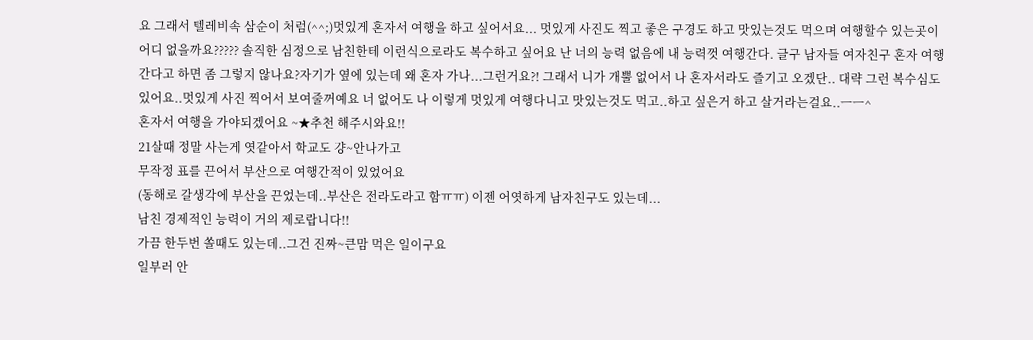요 그래서 텔레비속 삼순이 처럼(^^;)멋있게 혼자서 여행을 하고 싶어서요... 멋있게 사진도 찍고 좋은 구경도 하고 맛있는것도 먹으며 여행할수 있는곳이 어디 없을까요????? 솔직한 심정으로 남친한테 이런식으로라도 복수하고 싶어요 난 너의 능력 없음에 내 능력껏 여행간다. 글구 남자들 여자친구 혼자 여행간다고 하면 좀 그렇지 않나요?자기가 옆에 있는데 왜 혼자 가나...그런거요?! 그래서 니가 개뿔 없어서 나 혼자서라도 즐기고 오겠단.. 대략 그런 복수심도 있어요..멋있게 사진 찍어서 보여줄꺼예요 너 없어도 나 이렇게 멋있게 여행다니고 맛있는것도 먹고..하고 싶은거 하고 살거라는걸요..ㅡㅡ^
혼자서 여행을 가야되겠어요 ~★추천 해주시와요!!
21살때 정말 사는게 엿같아서 학교도 걍~안나가고
무작정 표를 끈어서 부산으로 여행간적이 있었어요
(동해로 갈생각에 부산을 끈었는데..부산은 전라도라고 함ㅠㅠ) 이젠 어엿하게 남자친구도 있는데...
남친 경제적인 능력이 거의 제로랍니다!!
가끔 한두번 쏠때도 있는데..그건 진짜~큰맘 먹은 일이구요
일부러 안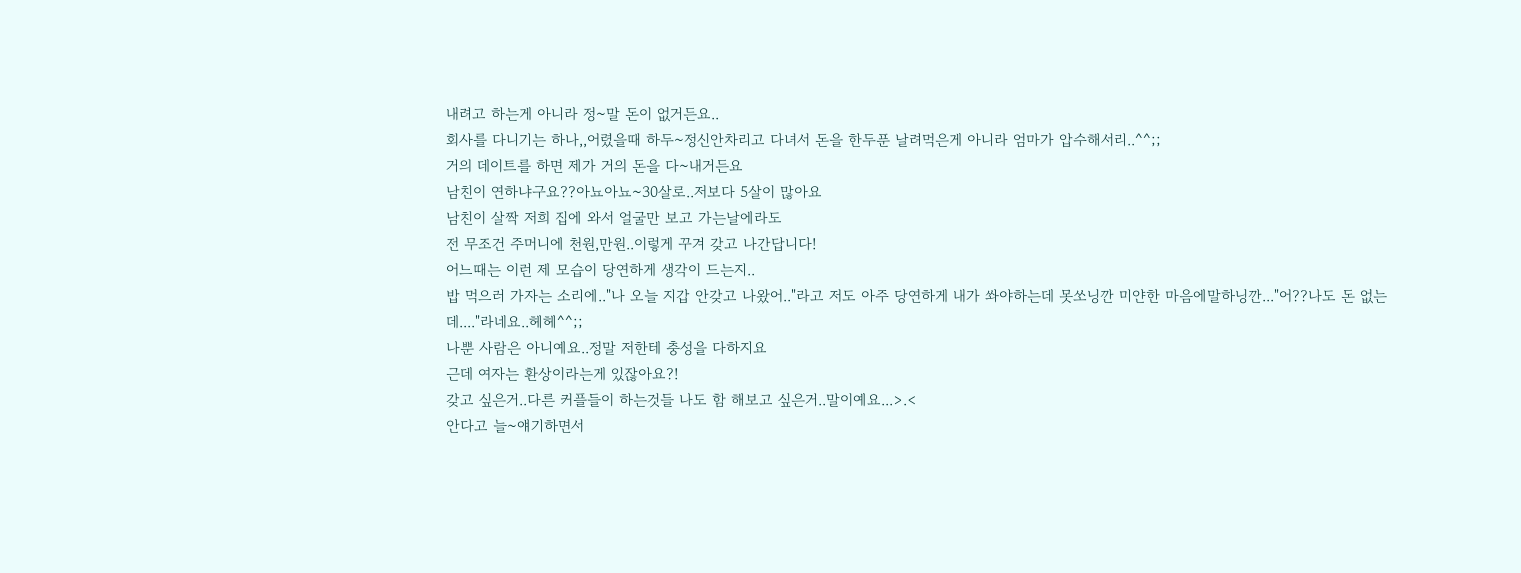내려고 하는게 아니라 정~말 돈이 없거든요..
회사를 다니기는 하나,,어렸을때 하두~정신안차리고 다녀서 돈을 한두푼 날려먹은게 아니라 엄마가 압수해서리..^^;;
거의 데이트를 하면 제가 거의 돈을 다~내거든요
남친이 연하냐구요??아뇨아뇨~30살로..저보다 5살이 많아요
남친이 살짝 저희 집에 와서 얼굴만 보고 가는날에라도
전 무조건 주머니에 천원,만원..이렇게 꾸겨 갖고 나간답니다!
어느때는 이런 제 모습이 당연하게 생각이 드는지..
밥 먹으러 가자는 소리에.."나 오늘 지갑 안갖고 나왔어.."라고 저도 아주 당연하게 내가 쏴야하는데 못쏘닝깐 미얀한 마음에말하닝깐..."어??나도 돈 없는데...."라네요..헤헤^^;;
나뿐 사람은 아니예요..정말 저한테 충성을 다하지요
근데 여자는 환상이라는게 있잖아요?!
갖고 싶은거..다른 커플들이 하는것들 나도 함 해보고 싶은거..말이예요...>.<
안다고 늘~얘기하면서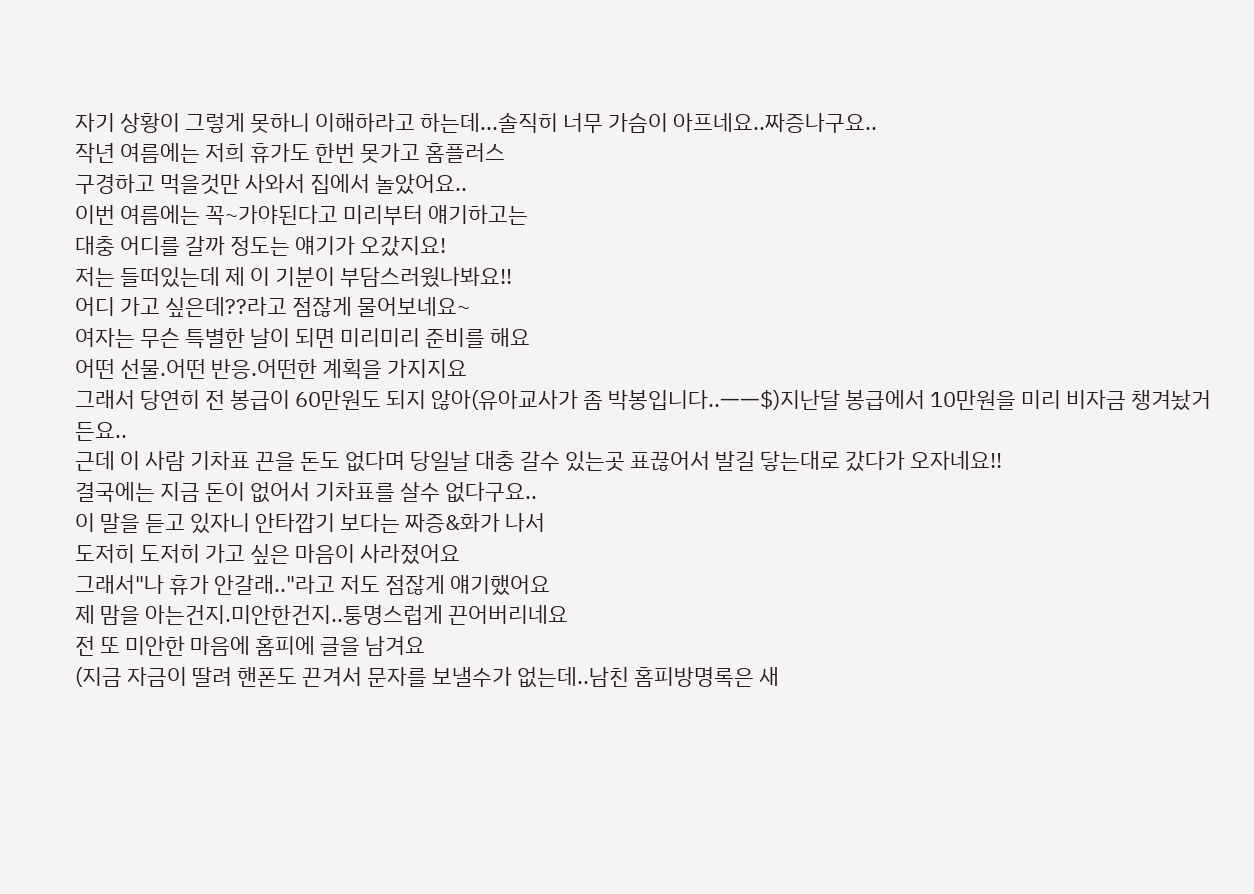자기 상황이 그렇게 못하니 이해하라고 하는데...솔직히 너무 가슴이 아프네요..짜증나구요..
작년 여름에는 저희 휴가도 한번 못가고 홈플러스
구경하고 먹을것만 사와서 집에서 놀았어요..
이번 여름에는 꼭~가야된다고 미리부터 얘기하고는
대충 어디를 갈까 정도는 얘기가 오갔지요!
저는 들떠있는데 제 이 기분이 부담스러웠나봐요!!
어디 가고 싶은데??라고 점잖게 물어보네요~
여자는 무슨 특별한 날이 되면 미리미리 준비를 해요
어떤 선물.어떤 반응.어떤한 계획을 가지지요
그래서 당연히 전 봉급이 60만원도 되지 않아(유아교사가 좀 박봉입니다..ㅡㅡ$)지난달 봉급에서 10만원을 미리 비자금 챙겨놨거든요..
근데 이 사람 기차표 끈을 돈도 없다며 당일날 대충 갈수 있는곳 표끊어서 발길 닿는대로 갔다가 오자네요!!
결국에는 지금 돈이 없어서 기차표를 살수 없다구요..
이 말을 듣고 있자니 안타깝기 보다는 짜증&화가 나서
도저히 도저히 가고 싶은 마음이 사라졌어요
그래서"나 휴가 안갈래.."라고 저도 점잖게 얘기했어요
제 맘을 아는건지.미안한건지..퉁명스럽게 끈어버리네요
전 또 미안한 마음에 홈피에 글을 남겨요
(지금 자금이 딸려 핸폰도 끈겨서 문자를 보낼수가 없는데..남친 홈피방명록은 새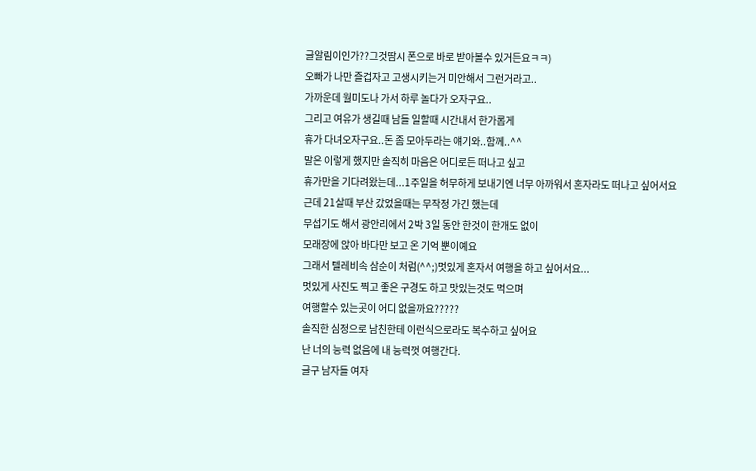글알림이인가??그것땀시 폰으로 바로 받아볼수 있거든요ㅋㅋ)
오빠가 나만 즐겁자고 고생시키는거 미안해서 그런거라고..
가까운데 월미도나 가서 하루 놀다가 오자구요..
그리고 여유가 생길때 남들 일할때 시간내서 한가롭게
휴가 다녀오자구요..돈 좀 모아두라는 얘기와..함께..^^
말은 이렇게 했지만 솔직히 마음은 어디로든 떠나고 싶고
휴가만을 기다려왔는데...1주일을 허무하게 보내기엔 너무 아까워서 혼자라도 떠나고 싶어서요
근데 21살때 부산 갔었을때는 무작정 가긴 했는데
무섭기도 해서 광안리에서 2박 3일 동안 한것이 한개도 없이
모래장에 앉아 바다만 보고 온 기억 뿐이예요
그래서 텔레비속 삼순이 처럼(^^;)멋있게 혼자서 여행을 하고 싶어서요...
멋있게 사진도 찍고 좋은 구경도 하고 맛있는것도 먹으며
여행할수 있는곳이 어디 없을까요?????
솔직한 심정으로 남친한테 이런식으로라도 복수하고 싶어요
난 너의 능력 없음에 내 능력껏 여행간다.
글구 남자들 여자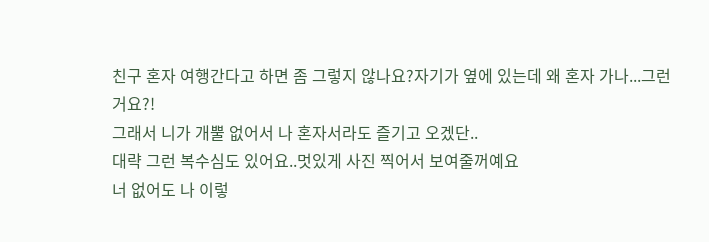친구 혼자 여행간다고 하면 좀 그렇지 않나요?자기가 옆에 있는데 왜 혼자 가나...그런거요?!
그래서 니가 개뿔 없어서 나 혼자서라도 즐기고 오겠단..
대략 그런 복수심도 있어요..멋있게 사진 찍어서 보여줄꺼예요
너 없어도 나 이렇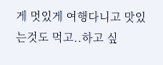게 멋있게 여행다니고 맛있는것도 먹고..하고 싶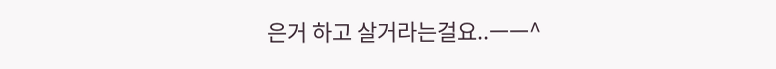은거 하고 살거라는걸요..ㅡㅡ^